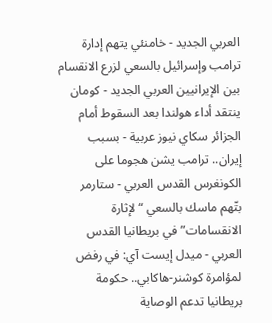العربي الجديد - خامنئي يتهم إدارة ترامب وإسرائيل بالسعي لزرع الانقسام بين الإيرانيين العربي الجديد - كومان ينتقد أداء هولندا بعد السقوط أمام الجزائر سكاي نيوز عربية - بسبب إيران.. ترامب يشن هجوما على الكونغرس القدس العربي - ستارمر بتّهم ماسك بالسعي “لإثارة الانقسامات” في بريطانيا القدس العربي - ميدل إيست آي: في رفض لمؤامرة كوشنر-هاكابي.. حكومة بريطانيا تدعم الوصاية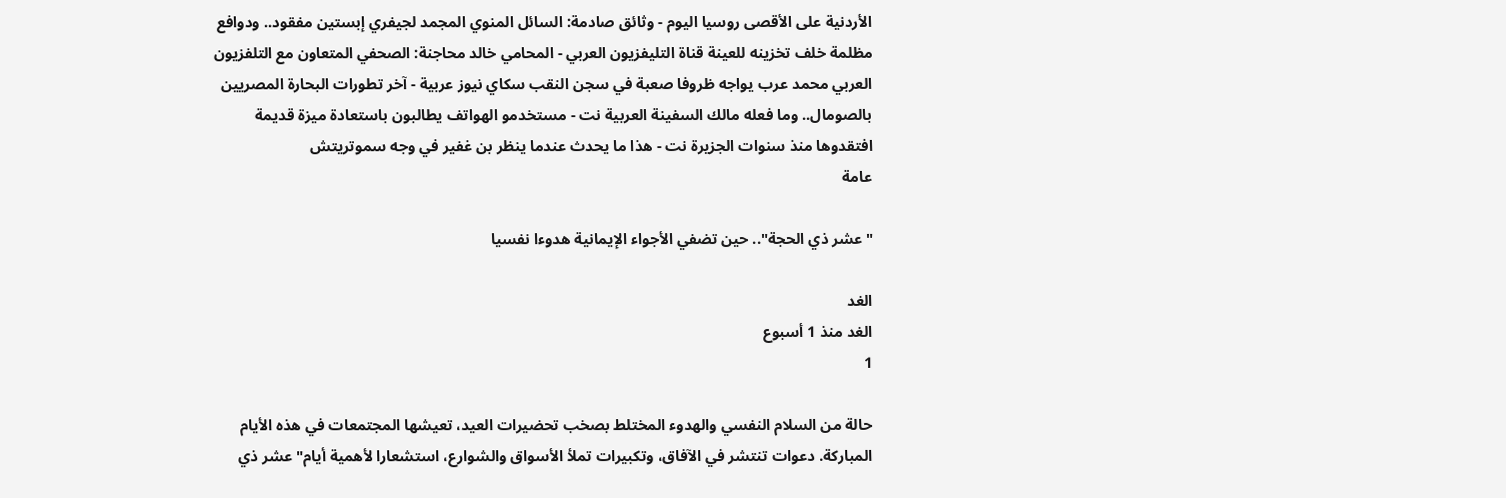الأردنية على الأقصى روسيا اليوم - وثائق صادمة: السائل المنوي المجمد لجيفري إبستين مفقود.. ودوافع مظلمة خلف تخزينه للعينة قناة التليفزيون العربي - المحامي خالد محاجنة: الصحفي المتعاون مع التلفزيون العربي محمد عرب يواجه ظروفا صعبة في سجن النقب سكاي نيوز عربية - آخر تطورات البحارة المصريين بالصومال.. وما فعله مالك السفينة العربية نت - مستخدمو الهواتف يطالبون باستعادة ميزة قديمة افتقدوها منذ سنوات الجزيرة نت - هذا ما يحدث عندما ينظر بن غفير في وجه سموتريتش
عامة

"عشر ذي الحجة".. حين تضفي الأجواء الإيمانية هدوءا نفسيا

الغد
الغد منذ 1 أسبوع
1

حالة من السلام النفسي والهدوء المختلط بصخب تحضيرات العيد، تعيشها المجتمعات في هذه الأيام المباركة. دعوات تنتشر في الآفاق، وتكبيرات تملأ الأسواق والشوارع، استشعارا لأهمية أيام" عشر ذي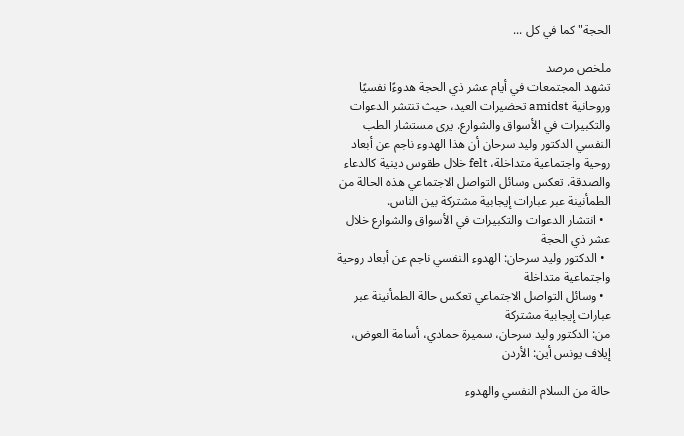الحجة" كما في كل ...

ملخص مرصد
تشهد المجتمعات في أيام عشر ذي الحجة هدوءًا نفسيًا وروحانية amidst تحضيرات العيد، حيث تنتشر الدعوات والتكبيرات في الأسواق والشوارع. يرى مستشار الطب النفسي الدكتور وليد سرحان أن هذا الهدوء ناجم عن أبعاد روحية واجتماعية متداخلة، felt خلال طقوس دينية كالدعاء والصدقة. تعكس وسائل التواصل الاجتماعي هذه الحالة من الطمأنينة عبر عبارات إيجابية مشتركة بين الناس.
  • انتشار الدعوات والتكبيرات في الأسواق والشوارع خلال عشر ذي الحجة
  • الدكتور وليد سرحان: الهدوء النفسي ناجم عن أبعاد روحية واجتماعية متداخلة
  • وسائل التواصل الاجتماعي تعكس حالة الطمأنينة عبر عبارات إيجابية مشتركة
من: الدكتور وليد سرحان، سميرة حمادي، أسامة العوض، إيلاف يونس أين: الأردن

حالة من السلام النفسي والهدوء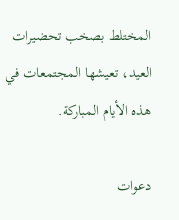المختلط بصخب تحضيرات العيد، تعيشها المجتمعات في هذه الأيام المباركة.

دعوات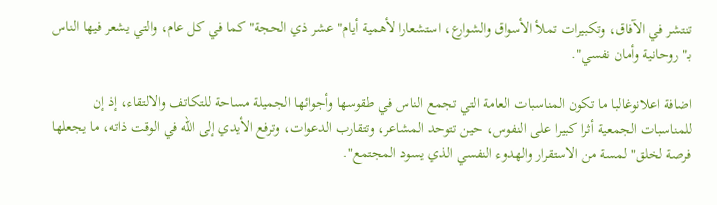تنتشر في الآفاق، وتكبيرات تملأ الأسواق والشوارع، استشعارا لأهمية أيام" عشر ذي الحجة" كما في كل عام، والتي يشعر فيها الناس بـ" روحانية وأمان نفسي".

اضافة اعلانوغالبا ما تكون المناسبات العامة التي تجمع الناس في طقوسها وأجوائها الجميلة مساحة للتكاتف والالتقاء، إذ إن للمناسبات الجمعية أثرا كبيرا على النفوس، حين تتوحد المشاعر، وتتقارب الدعوات، وترفع الأيدي إلى الله في الوقت ذاته، ما يجعلها فرصة لخلق" لمسة من الاستقرار والهدوء النفسي الذي يسود المجتمع".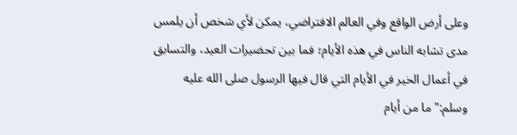وعلى أرض الواقع وفي العالم الافتراضي، يمكن لأي شخص أن يلمس مدى تشابه الناس في هذه الأيام؛ فما بين تحضيرات العيد، والتسابق في أعمال الخير في الأيام التي قال فيها الرسول صلى الله عليه وسلم:" ما من أيام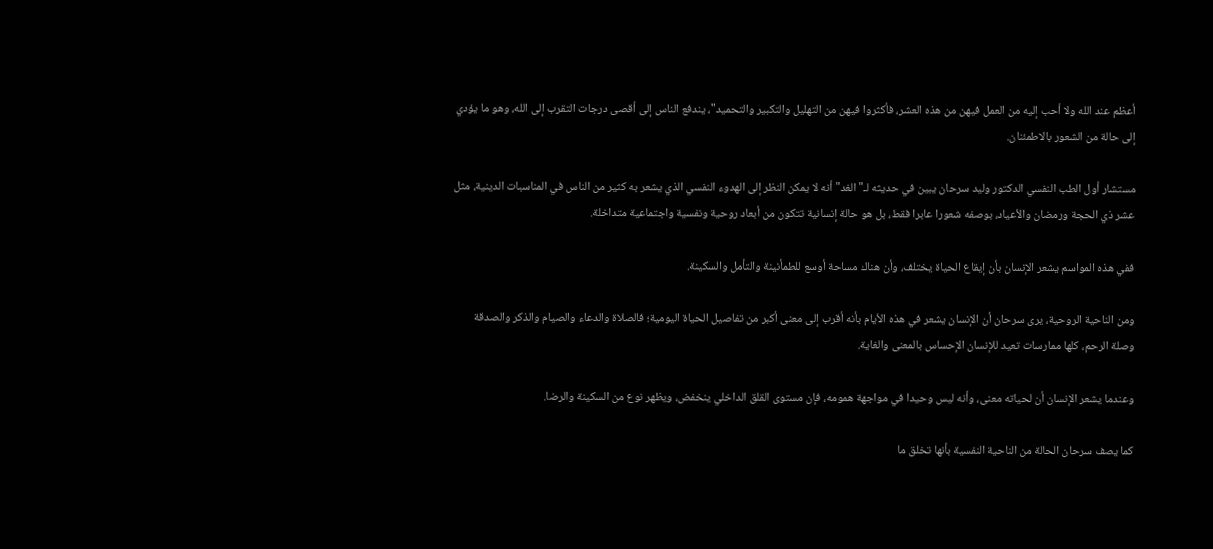أعظم عند الله ولا أحب إليه من العمل فيهن من هذه العشر، فأكثروا فيهن من التهليل والتكبير والتحميد"، يندفع الناس إلى أقصى درجات التقرب إلى الله، وهو ما يؤدي إلى حالة من الشعور بالاطمئنان.

مستشار أول الطب النفسي الدكتور وليد سرحان يبين في حديثه لـ" الغد" أنه لا يمكن النظر إلى الهدوء النفسي الذي يشعر به كثير من الناس في المناسبات الدينية، مثل عشر ذي الحجة ورمضان والأعياد، بوصفه شعورا عابرا فقط، بل هو حالة إنسانية تتكون من أبعاد روحية ونفسية واجتماعية متداخلة.

ففي هذه المواسم يشعر الإنسان بأن إيقاع الحياة يختلف، وأن هناك مساحة أوسع للطمأنينة والتأمل والسكينة.

ومن الناحية الروحية، يرى سرحان أن الإنسان يشعر في هذه الأيام بأنه أقرب إلى معنى أكبر من تفاصيل الحياة اليومية؛ فالصلاة والدعاء والصيام والذكر والصدقة وصلة الرحم، كلها ممارسات تعيد للإنسان الإحساس بالمعنى والغاية.

وعندما يشعر الإنسان أن لحياته معنى، وأنه ليس وحيدا في مواجهة همومه، فإن مستوى القلق الداخلي ينخفض، ويظهر نوع من السكينة والرضا.

كما يصف سرحان الحالة من الناحية النفسية بأنها تخلق ما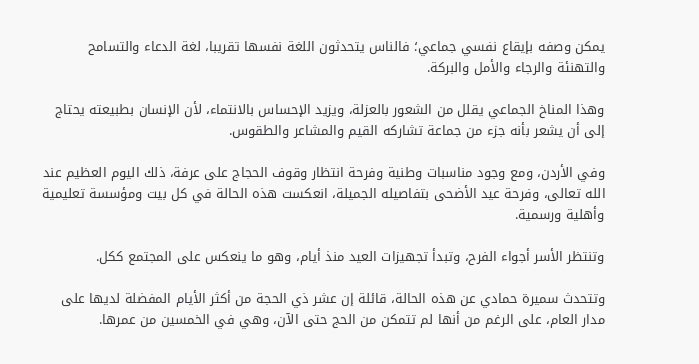يمكن وصفه بإيقاع نفسي جماعي؛ فالناس يتحدثون اللغة نفسها تقريبا، لغة الدعاء والتسامح والتهنئة والرجاء والأمل والبركة.

وهذا المناخ الجماعي يقلل من الشعور بالعزلة، ويزيد الإحساس بالانتماء، لأن الإنسان بطبيعته يحتاج إلى أن يشعر بأنه جزء من جماعة تشاركه القيم والمشاعر والطقوس.

وفي الأردن، ومع وجود مناسبات وطنية وفرحة انتظار وقوف الحجاج على عرفة، ذلك اليوم العظيم عند الله تعالى، وفرحة عيد الأضحى بتفاصيله الجميلة، انعكست هذه الحالة في كل بيت ومؤسسة تعليمية وأهلية ورسمية.

وتنتظر الأسر أجواء الفرح، وتبدأ تجهيزات العيد منذ أيام، وهو ما ينعكس على المجتمع ككل.

وتتحدث سميرة حمادي عن هذه الحالة، قائلة إن عشر ذي الحجة من أكثر الأيام المفضلة لديها على مدار العام، على الرغم من أنها لم تتمكن من الحج حتى الآن، وهي في الخمسين من عمرها.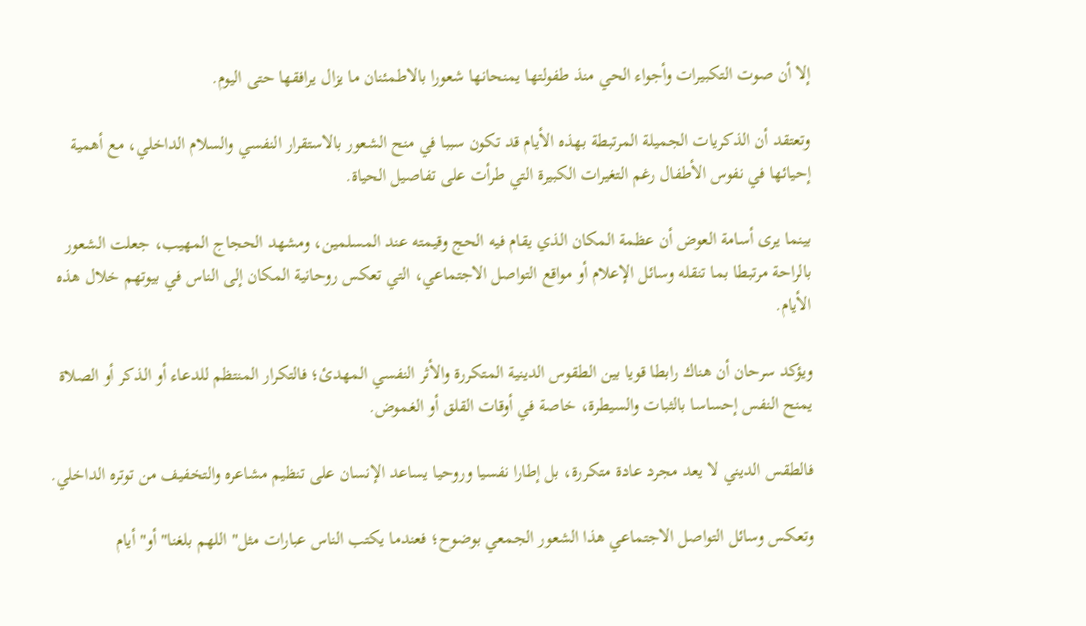إلا أن صوت التكبيرات وأجواء الحي منذ طفولتها يمنحانها شعورا بالاطمئنان ما يزال يرافقها حتى اليوم.

وتعتقد أن الذكريات الجميلة المرتبطة بهذه الأيام قد تكون سببا في منح الشعور بالاستقرار النفسي والسلام الداخلي، مع أهمية إحيائها في نفوس الأطفال رغم التغيرات الكبيرة التي طرأت على تفاصيل الحياة.

بينما يرى أسامة العوض أن عظمة المكان الذي يقام فيه الحج وقيمته عند المسلمين، ومشهد الحجاج المهيب، جعلت الشعور بالراحة مرتبطا بما تنقله وسائل الإعلام أو مواقع التواصل الاجتماعي، التي تعكس روحانية المكان إلى الناس في بيوتهم خلال هذه الأيام.

ويؤكد سرحان أن هناك رابطا قويا بين الطقوس الدينية المتكررة والأثر النفسي المهدئ؛ فالتكرار المنتظم للدعاء أو الذكر أو الصلاة يمنح النفس إحساسا بالثبات والسيطرة، خاصة في أوقات القلق أو الغموض.

فالطقس الديني لا يعد مجرد عادة متكررة، بل إطارا نفسيا وروحيا يساعد الإنسان على تنظيم مشاعره والتخفيف من توتره الداخلي.

وتعكس وسائل التواصل الاجتماعي هذا الشعور الجمعي بوضوح؛ فعندما يكتب الناس عبارات مثل" اللهم بلغنا" أو" أيام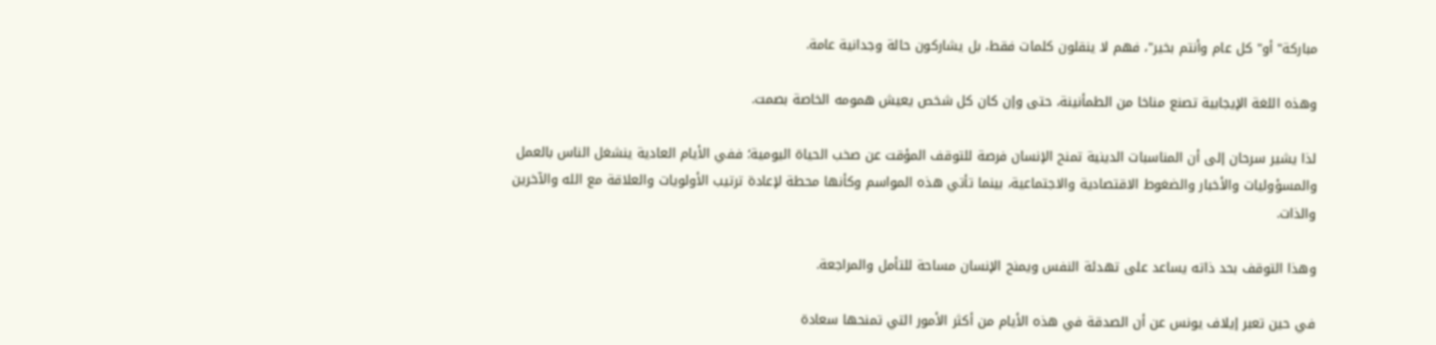مباركة" أو" كل عام وأنتم بخير"، فهم لا ينقلون كلمات فقط، بل يشاركون حالة وجدانية عامة.

وهذه اللغة الإيجابية تصنع مناخا من الطمأنينة، حتى وإن كان كل شخص يعيش همومه الخاصة بصمت.

لذا يشير سرحان إلى أن المناسبات الدينية تمنح الإنسان فرصة للتوقف المؤقت عن صخب الحياة اليومية؛ ففي الأيام العادية ينشغل الناس بالعمل والمسؤوليات والأخبار والضغوط الاقتصادية والاجتماعية، بينما تأتي هذه المواسم وكأنها محطة لإعادة ترتيب الأولويات والعلاقة مع الله والآخرين والذات.

وهذا التوقف بحد ذاته يساعد على تهدئة النفس ويمنح الإنسان مساحة للتأمل والمراجعة.

في حين تعبر إيلاف يونس عن أن الصدقة في هذه الأيام من أكثر الأمور التي تمنحها سعادة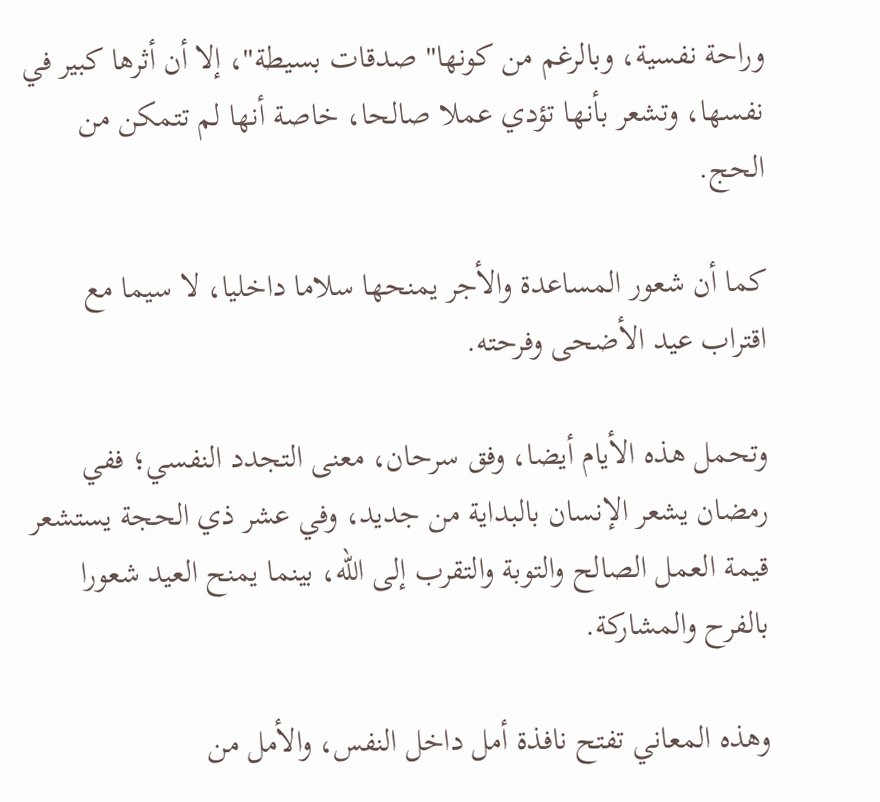وراحة نفسية، وبالرغم من كونها" صدقات بسيطة"، إلا أن أثرها كبير في نفسها، وتشعر بأنها تؤدي عملا صالحا، خاصة أنها لم تتمكن من الحج.

كما أن شعور المساعدة والأجر يمنحها سلاما داخليا، لا سيما مع اقتراب عيد الأضحى وفرحته.

وتحمل هذه الأيام أيضا، وفق سرحان، معنى التجدد النفسي؛ ففي رمضان يشعر الإنسان بالبداية من جديد، وفي عشر ذي الحجة يستشعر قيمة العمل الصالح والتوبة والتقرب إلى الله، بينما يمنح العيد شعورا بالفرح والمشاركة.

وهذه المعاني تفتح نافذة أمل داخل النفس، والأمل من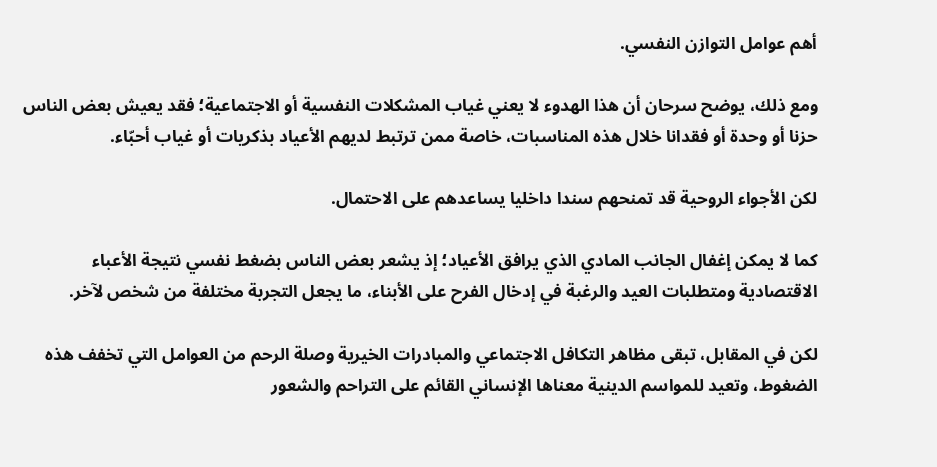أهم عوامل التوازن النفسي.

ومع ذلك، يوضح سرحان أن هذا الهدوء لا يعني غياب المشكلات النفسية أو الاجتماعية؛ فقد يعيش بعض الناس حزنا أو وحدة أو فقدانا خلال هذه المناسبات، خاصة ممن ترتبط لديهم الأعياد بذكريات أو غياب أحبّاء.

لكن الأجواء الروحية قد تمنحهم سندا داخليا يساعدهم على الاحتمال.

كما لا يمكن إغفال الجانب المادي الذي يرافق الأعياد؛ إذ يشعر بعض الناس بضغط نفسي نتيجة الأعباء الاقتصادية ومتطلبات العيد والرغبة في إدخال الفرح على الأبناء، ما يجعل التجربة مختلفة من شخص لآخر.

لكن في المقابل، تبقى مظاهر التكافل الاجتماعي والمبادرات الخيرية وصلة الرحم من العوامل التي تخفف هذه الضغوط، وتعيد للمواسم الدينية معناها الإنساني القائم على التراحم والشعور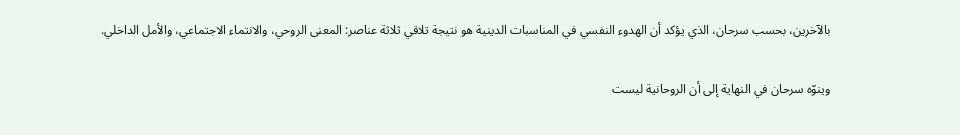بالآخرين، بحسب سرحان، الذي يؤكد أن الهدوء النفسي في المناسبات الدينية هو نتيجة تلاقي ثلاثة عناصر: المعنى الروحي، والانتماء الاجتماعي، والأمل الداخلي.

وينوّه سرحان في النهاية إلى أن الروحانية ليست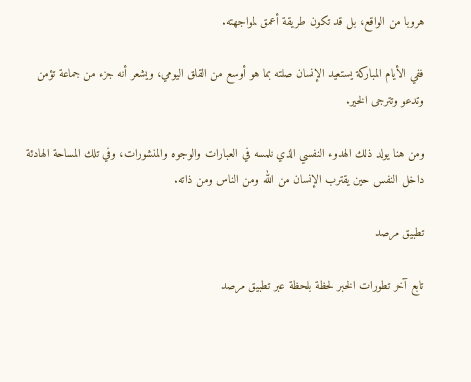هروبا من الواقع، بل قد تكون طريقة أعمق لمواجهته.

ففي الأيام المباركة يستعيد الإنسان صلته بما هو أوسع من القلق اليومي، ويشعر أنه جزء من جماعة تؤمن وتدعو وتترجى الخير.

ومن هنا يولد ذلك الهدوء النفسي الذي نلمسه في العبارات والوجوه والمنشورات، وفي تلك المساحة الهادئة داخل النفس حين يقترب الإنسان من الله ومن الناس ومن ذاته.

تطبيق مرصد

تابع آخر تطورات الخبر لحظة بلحظة عبر تطبيق مرصد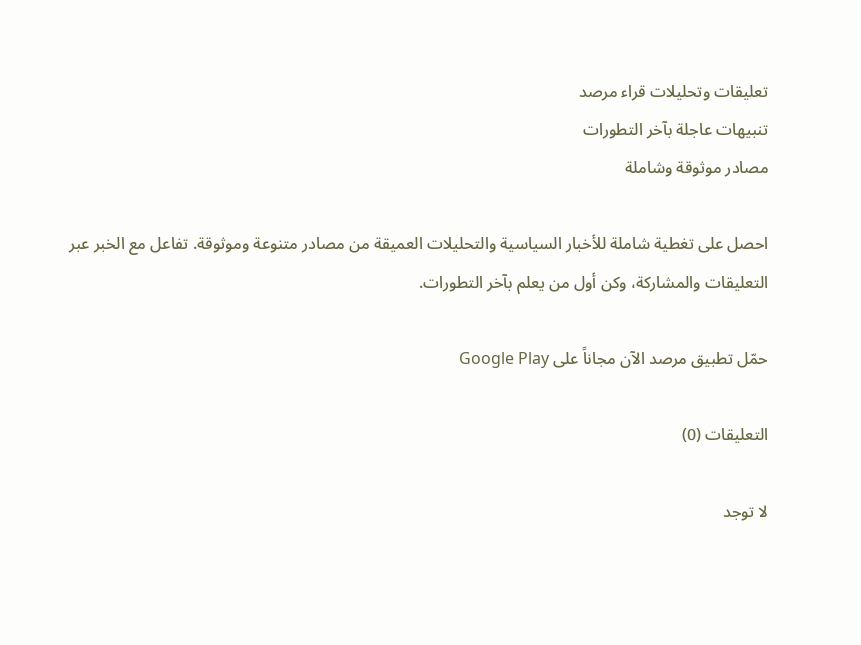تعليقات وتحليلات قراء مرصد
تنبيهات عاجلة بآخر التطورات
مصادر موثوقة وشاملة

احصل على تغطية شاملة للأخبار السياسية والتحليلات العميقة من مصادر متنوعة وموثوقة. تفاعل مع الخبر عبر التعليقات والمشاركة، وكن أول من يعلم بآخر التطورات.

حمّل تطبيق مرصد الآن مجاناً على Google Play

التعليقات (0)

لا توجد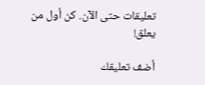تعليقات حتى الآن. كن أول من يعلق!

أضف تعليقك